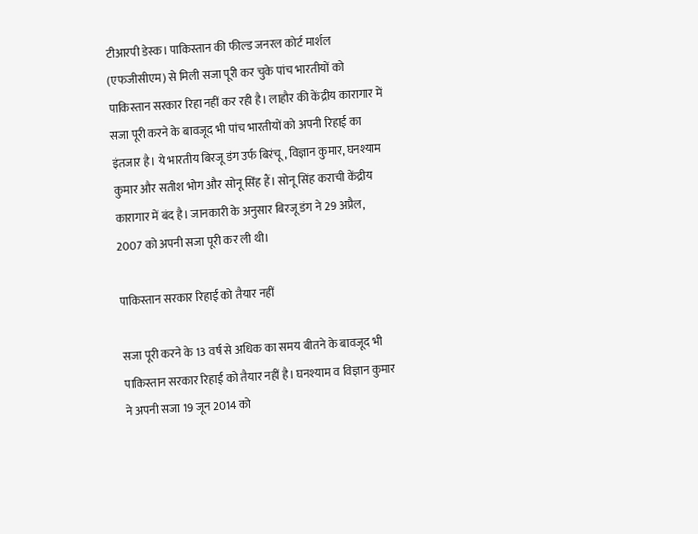टीआरपी डेस्क। पाकिस्तान की फील्ड जनरल कोर्ट मार्शल (एफजीसीएम) से मिली सजा पूरी कर चुके पांच भारतीयों को पाकिस्तान सरकार रिहा नहीं कर रही है। लाहौर की केंद्रीय कारागार में सजा पूरी करने के बावजूद भी पांच भारतीयों को अपनी रिहाई का इंतजार है। ये भारतीय बिरजू डंग उर्फ बिरंचू, विज्ञान कुमार, घनश्याम कुमार और सतीश भोग और सोनू सिंह हैं। सोनू सिंह कराची केंद्रीय कारागार में बंद है। जानकारी के अनुसार बिरजू डंग ने 29 अप्रैल, 2007 को अपनी सजा पूरी कर ली थी।

पाकिस्तान सरकार रिहाई को तैयार नहीं

सजा पूरी करने के 13 वर्ष से अधिक का समय बीतने के बावजूद भी पाकिस्तान सरकार रिहाई को तैयार नहीं है। घनश्याम व विज्ञान कुमार ने अपनी सजा 19 जून 2014 को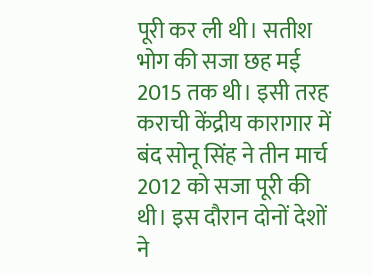पूरी कर ली थी। सतीश भोग की सजा छह मई 2015 तक थी। इसी तरह कराची केंद्रीय कारागार में बंद सोनू सिंह ने तीन मार्च 2012 को सजा पूरी की थी। इस दौरान दोनों देशों ने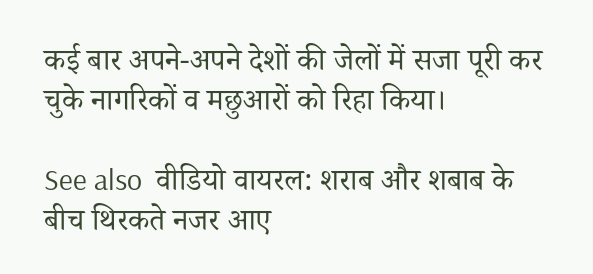कई बार अपने-अपने देशों की जेलों में सजा पूरी कर चुके नागरिकों व मछुआरों को रिहा किया।

See also  वीडियो वायरल: शराब और शबाब के बीच थिरकते नजर आए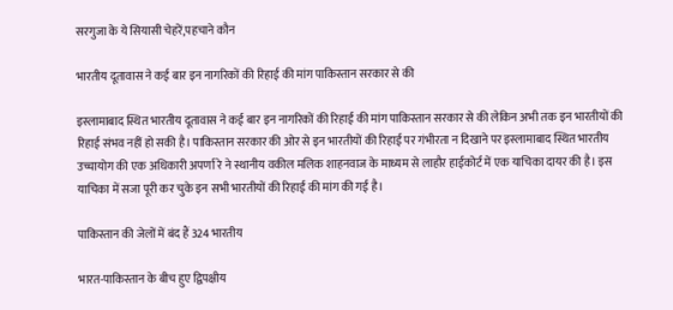सरगुजा के ये सियासी चेहरें,पहचाने कौन

भारतीय दूतावास ने कई बार इन नागरिकों की रिहाई की मांग पाकिस्तान सरकार से की

इस्लामाबाद स्थित भारतीय दूतावास ने कई बार इन नागरिकों की रिहाई की मांग पाकिस्तान सरकार से की लेकिन अभी तक इन भारतीयों की रिहाई संभव नहीं हो सकी है। पाकिस्तान सरकार की ओर से इन भारतीयों की रिहाई पर गंभीरता न दिखाने पर इस्लामाबाद स्थित भारतीय उच्चायोग की एक अधिकारी अपर्णा रे ने स्थानीय वकील मलिक शाहनवाज के माध्यम से लाहौर हाईकोर्ट में एक याचिका दायर की है। इस याचिका में सजा पूरी कर चुके इन सभी भारतीयों की रिहाई की मांग की गई है।

पाकिस्तान की जेलों में बंद हैं 324 भारतीय

भारत-पाकिस्तान के बीच हुए द्विपक्षीय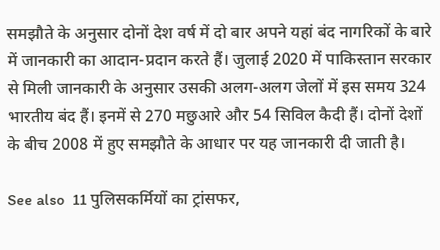समझौते के अनुसार दोनों देश वर्ष में दो बार अपने यहां बंद नागरिकों के बारे में जानकारी का आदान-प्रदान करते हैं। जुलाई 2020 में पाकिस्तान सरकार से मिली जानकारी के अनुसार उसकी अलग-अलग जेलों में इस समय 324 भारतीय बंद हैं। इनमें से 270 मछुआरे और 54 सिविल कैदी हैं। दोनों देशों के बीच 2008 में हुए समझौते के आधार पर यह जानकारी दी जाती है।

See also  11 पुलिसकर्मियों का ट्रांसफर,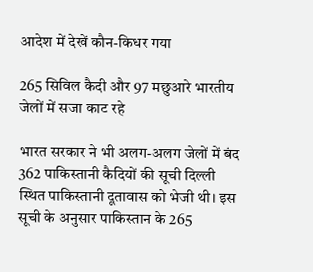आदेश में देखें कौन-किधर गया

265 सिविल कैदी और 97 मछुआरे भारतीय जेलों में सजा काट रहे

भारत सरकार ने भी अलग-अलग जेलों में बंद 362 पाकिस्तानी कैदियों की सूची दिल्ली स्थित पाकिस्तानी दूतावास को भेजी थी। इस सूची के अनुसार पाकिस्तान के 265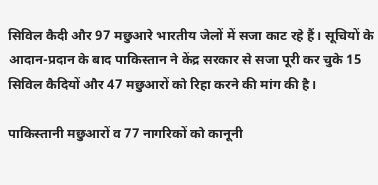सिविल कैदी और 97 मछुआरे भारतीय जेलों में सजा काट रहे हैं। सूचियों के आदान-प्रदान के बाद पाकिस्तान ने केंद्र सरकार से सजा पूरी कर चुके 15 सिविल कैदियों और 47 मछुआरों को रिहा करने की मांग की है।

पाकिस्तानी मछुआरों व 77 नागरिकों को कानूनी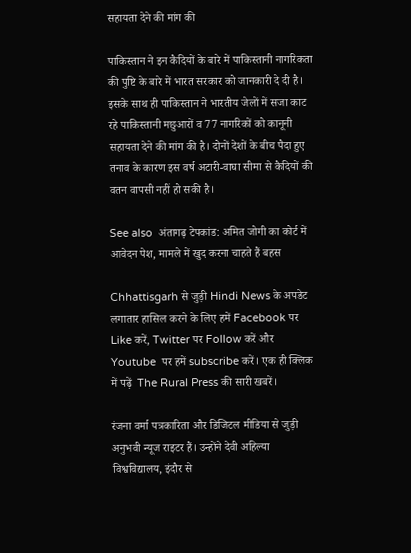सहायता देने की मांग की

पाकिस्तान ने इन कैदियों के बारे में पाकिस्तानी नागरिकता की पुष्टि के बारे में भारत सरकार को जानकारी दे दी है। इसके साथ ही पाकिस्तान ने भारतीय जेलों में सजा काट रहे पाकिस्तानी मछुआरों व 77 नागरिकों को कानूनी सहायता देने की मांग की है। दोनों देशों के बीच पैदा हुए तनाव के कारण इस वर्ष अटारी-वाघा सीमा से कैदियों की वतन वापसी नहीं हो सकी है।

See also  अंतागढ़ टेपकांड: अमित जोगी का कोर्ट में आवेदन पेश, मामले में खुद करना चाहते हैं बहस

Chhattisgarh से जुड़ी Hindi News के अपडेट लगातार हासिल करने के लिए हमें Facebook पर Like करें, Twitter पर Follow करें और Youtube  पर हमें subscribe करें। एक ही क्लिक में पढ़ें  The Rural Press की सारी खबरें।

रंजना वर्मा पत्रकारिता और डिजिटल मीडिया से जुड़ी अनुभवी न्यूज राइटर हैं। उन्होंने देवी अहिल्या विश्वविद्यालय, इंदौर से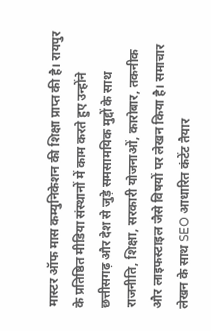मास्टर ऑफ मास कम्युनिकेशन की शिक्षा प्राप्त की है। रायपुर के प्रतिष्ठित मीडिया संस्थानों में काम करते हुए उन्होंने छत्तीसगढ़ और देश से जुड़े समसामयिक मुद्दों के साथ राजनीति, शिक्षा, सरकारी योजनाओं, कारोबार, तकनीक और लाइफस्टाइल जैसे विषयों पर लेखन किया है। समाचार लेखन के साथ SEO आधारित कंटेंट तैयार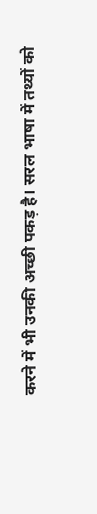करने में भी उनकी अच्छी पकड़ है। सरल भाषा में तथ्यों को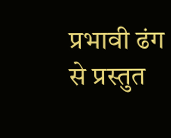प्रभावी ढंग से प्रस्तुत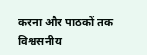करना और पाठकों तक विश्वसनीय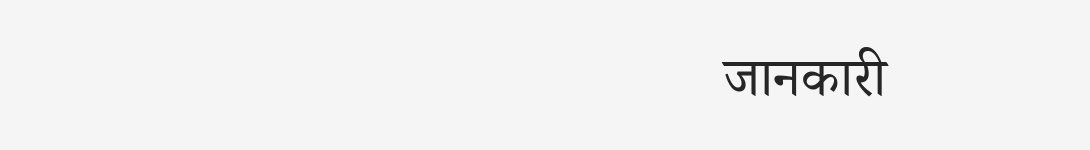जानकारी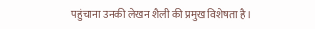पहुंचाना उनकी लेखन शैली की प्रमुख विशेषता है।